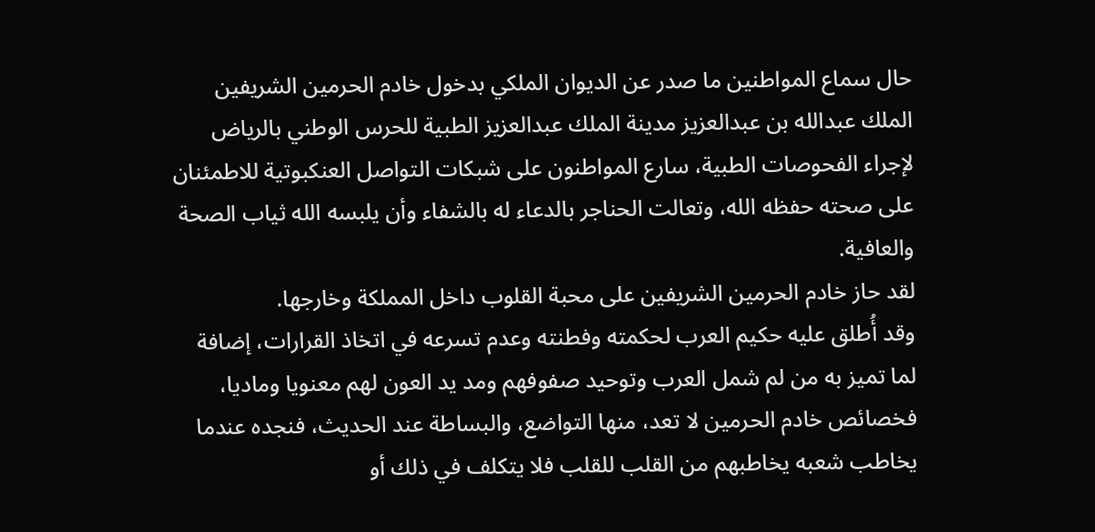حال سماع المواطنين ما صدر عن الديوان الملكي بدخول خادم الحرمين الشريفين الملك عبدالله بن عبدالعزيز مدينة الملك عبدالعزيز الطبية للحرس الوطني بالرياض لإجراء الفحوصات الطبية، سارع المواطنون على شبكات التواصل العنكبوتية للاطمئنان على صحته حفظه الله، وتعالت الحناجر بالدعاء له بالشفاء وأن يلبسه الله ثياب الصحة والعافية.
لقد حاز خادم الحرمين الشريفين على محبة القلوب داخل المملكة وخارجها.
وقد أُطلق عليه حكيم العرب لحكمته وفطنته وعدم تسرعه في اتخاذ القرارات، إضافة لما تميز به من لم شمل العرب وتوحيد صفوفهم ومد يد العون لهم معنويا وماديا، فخصائص خادم الحرمين لا تعد، منها التواضع، والبساطة عند الحديث، فنجده عندما يخاطب شعبه يخاطبهم من القلب للقلب فلا يتكلف في ذلك أو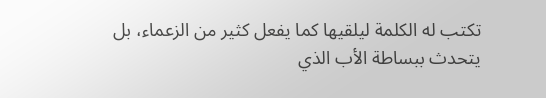تكتب له الكلمة ليلقيها كما يفعل كثير من الزعماء، بل يتحدث ببساطة الأب الذي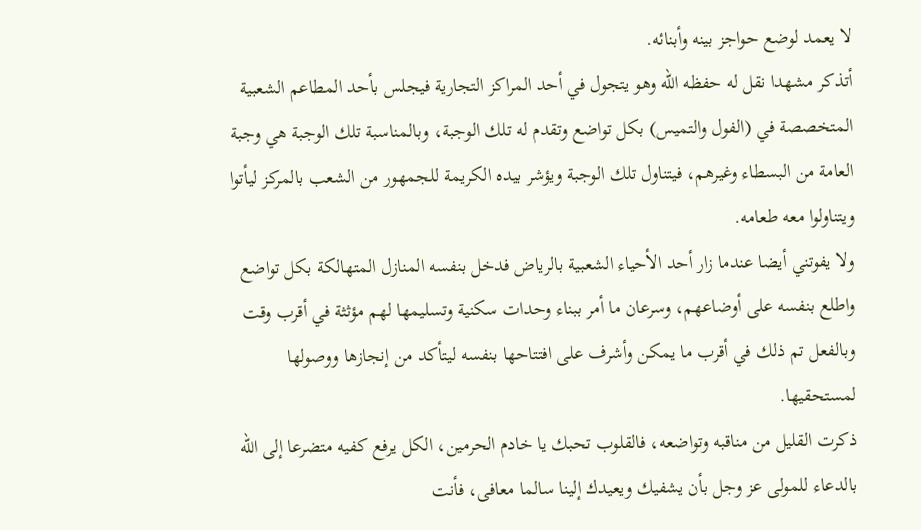لا يعمد لوضع حواجز بينه وأبنائه.
أتذكر مشهدا نقل له حفظه الله وهو يتجول في أحد المراكز التجارية فيجلس بأحد المطاعم الشعبية المتخصصة في (الفول والتميس) بكل تواضع وتقدم له تلك الوجبة، وبالمناسبة تلك الوجبة هي وجبة العامة من البسطاء وغيرهم، فيتناول تلك الوجبة ويؤشر بيده الكريمة للجمهور من الشعب بالمركز ليأتوا ويتناولوا معه طعامه.
ولا يفوتني أيضا عندما زار أحد الأحياء الشعبية بالرياض فدخل بنفسه المنازل المتهالكة بكل تواضع واطلع بنفسه على أوضاعهم، وسرعان ما أمر ببناء وحدات سكنية وتسليمها لهم مؤثثة في أقرب وقت وبالفعل تم ذلك في أقرب ما يمكن وأشرف على افتتاحها بنفسه ليتأكد من إنجازها ووصولها لمستحقيها.
ذكرت القليل من مناقبه وتواضعه، فالقلوب تحبك يا خادم الحرمين، الكل يرفع كفيه متضرعا إلى الله بالدعاء للمولى عز وجل بأن يشفيك ويعيدك إلينا سالما معافى، فأنت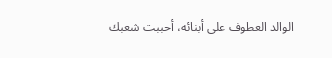الوالد العطوف على أبنائه، أحببت شعبك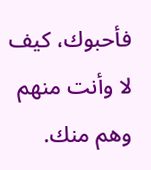فأحبوك، كيف لا وأنت منهم وهم منك.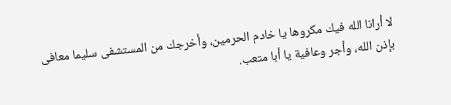لا أرانا الله فيك مكروها يا خادم الحرمين، وأخرجك من المستشفى سليما معافى بإذن الله، وأجر وعافية يا أبا متعب.